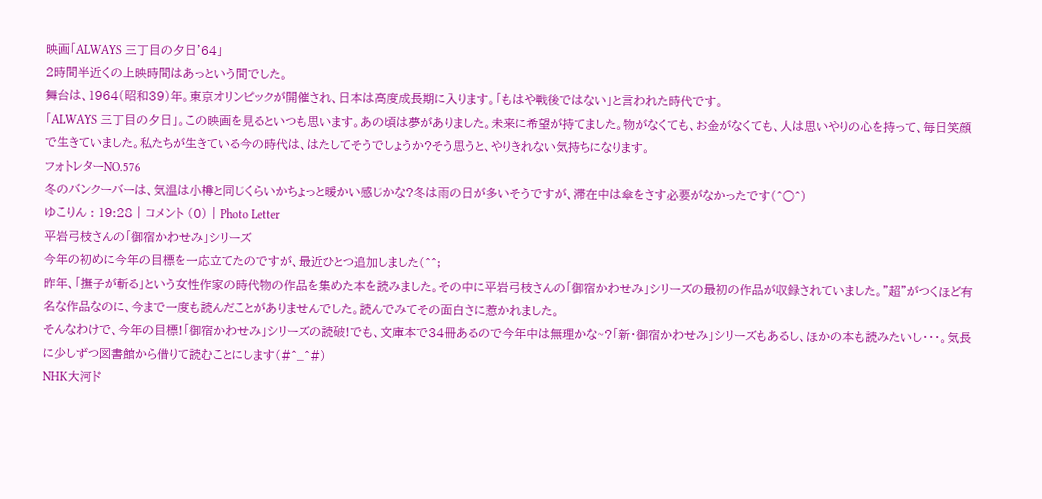映画「ALWAYS 三丁目の夕日'64」
2時間半近くの上映時間はあっという間でした。
舞台は、1964(昭和39)年。東京オリンピックが開催され、日本は高度成長期に入ります。「もはや戦後ではない」と言われた時代です。
「ALWAYS 三丁目の夕日」。この映画を見るといつも思います。あの頃は夢がありました。未来に希望が持てました。物がなくても、お金がなくても、人は思いやりの心を持って、毎日笑顔で生きていました。私たちが生きている今の時代は、はたしてそうでしょうか?そう思うと、やりきれない気持ちになります。
フォトレターNO.576
冬のバンクーバーは、気温は小樽と同じくらいかちょっと暖かい感じかな?冬は雨の日が多いそうですが、滞在中は傘をさす必要がなかったです(^○^)
ゆこりん : 19:28 | コメント (0) | Photo Letter
平岩弓枝さんの「御宿かわせみ」シリーズ
今年の初めに今年の目標を一応立てたのですが、最近ひとつ追加しました(^^;
昨年、「撫子が斬る」という女性作家の時代物の作品を集めた本を読みました。その中に平岩弓枝さんの「御宿かわせみ」シリーズの最初の作品が収録されていました。"超"がつくほど有名な作品なのに、今まで一度も読んだことがありませんでした。読んでみてその面白さに惹かれました。
そんなわけで、今年の目標!「御宿かわせみ」シリーズの読破!でも、文庫本で34冊あるので今年中は無理かな~?「新・御宿かわせみ」シリーズもあるし、ほかの本も読みたいし・・・。気長に少しずつ図書館から借りて読むことにします(#^_^#)
NHK大河ド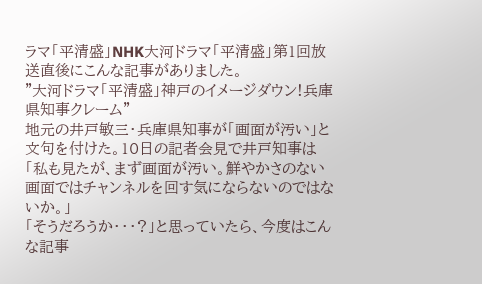ラマ「平清盛」NHK大河ドラマ「平清盛」第1回放送直後にこんな記事がありました。
"大河ドラマ「平清盛」神戸のイメージダウン!兵庫県知事クレーム"
地元の井戸敏三・兵庫県知事が「画面が汚い」と文句を付けた。10日の記者会見で井戸知事は「私も見たが、まず画面が汚い。鮮やかさのない画面ではチャンネルを回す気にならないのではないか。」
「そうだろうか・・・?」と思っていたら、今度はこんな記事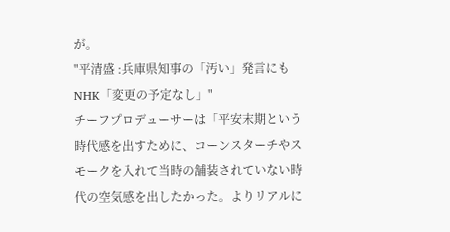が。
"平清盛 :兵庫県知事の「汚い」発言にもNHK「変更の予定なし」"
チーフプロデューサーは「平安末期という時代感を出すために、コーンスターチやスモークを入れて当時の舗装されていない時代の空気感を出したかった。よりリアルに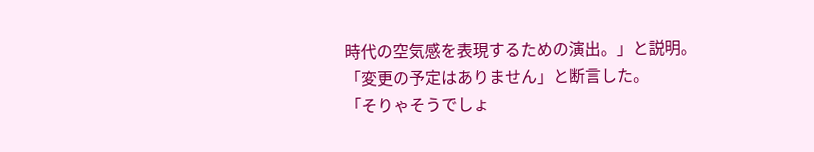時代の空気感を表現するための演出。」と説明。
「変更の予定はありません」と断言した。
「そりゃそうでしょ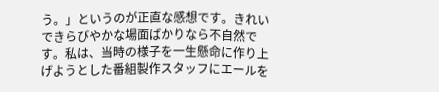う。」というのが正直な感想です。きれいできらびやかな場面ばかりなら不自然です。私は、当時の様子を一生懸命に作り上げようとした番組製作スタッフにエールを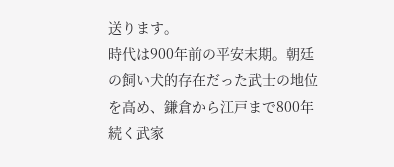送ります。
時代は900年前の平安末期。朝廷の飼い犬的存在だった武士の地位を高め、鎌倉から江戸まで800年続く武家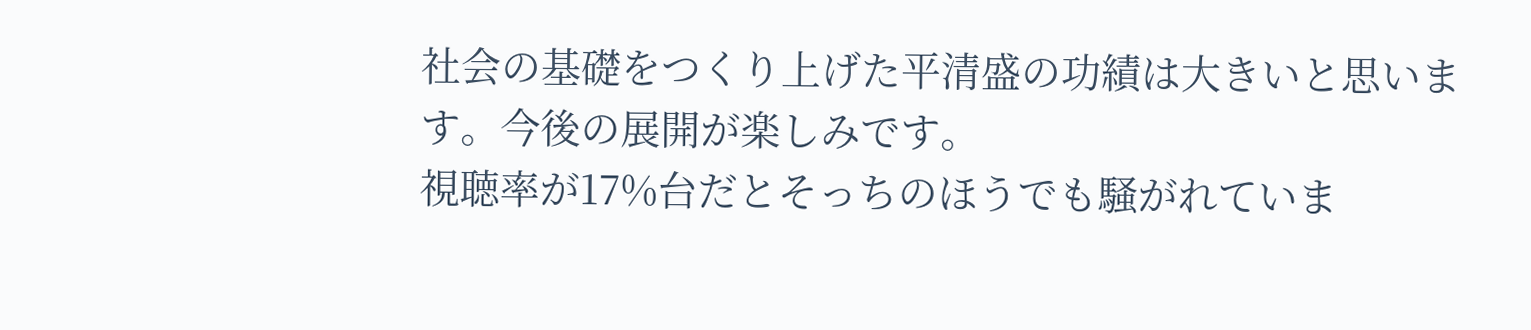社会の基礎をつくり上げた平清盛の功績は大きいと思います。今後の展開が楽しみです。
視聴率が17%台だとそっちのほうでも騒がれていま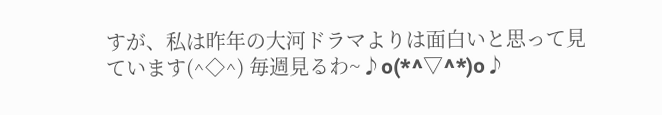すが、私は昨年の大河ドラマよりは面白いと思って見ています(^◇^) 毎週見るわ~♪o(*^▽^*)o♪